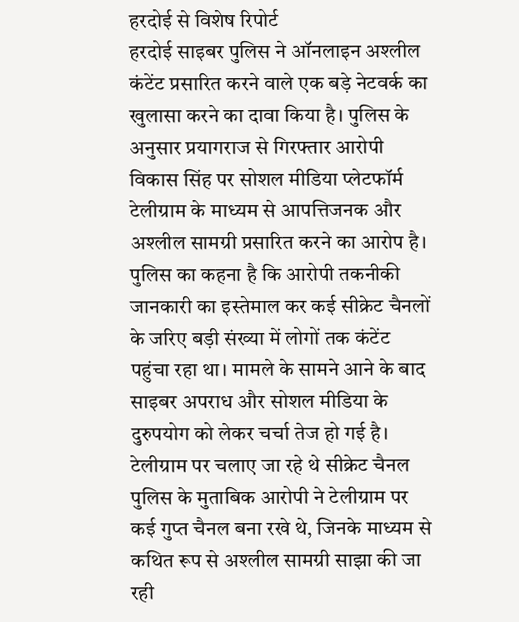हरदोई से विशेष रिपोर्ट
हरदोई साइबर पुलिस ने ऑनलाइन अश्लील कंटेंट प्रसारित करने वाले एक बड़े नेटवर्क का खुलासा करने का दावा किया है। पुलिस के अनुसार प्रयागराज से गिरफ्तार आरोपी विकास सिंह पर सोशल मीडिया प्लेटफॉर्म टेलीग्राम के माध्यम से आपत्तिजनक और अश्लील सामग्री प्रसारित करने का आरोप है।
पुलिस का कहना है कि आरोपी तकनीकी जानकारी का इस्तेमाल कर कई सीक्रेट चैनलों के जरिए बड़ी संख्या में लोगों तक कंटेंट पहुंचा रहा था। मामले के सामने आने के बाद साइबर अपराध और सोशल मीडिया के दुरुपयोग को लेकर चर्चा तेज हो गई है।
टेलीग्राम पर चलाए जा रहे थे सीक्रेट चैनल
पुलिस के मुताबिक आरोपी ने टेलीग्राम पर कई गुप्त चैनल बना रखे थे, जिनके माध्यम से कथित रूप से अश्लील सामग्री साझा की जा रही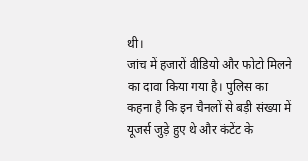थी।
जांच में हजारों वीडियो और फोटो मिलने का दावा किया गया है। पुलिस का कहना है कि इन चैनलों से बड़ी संख्या में यूजर्स जुड़े हुए थे और कंटेंट के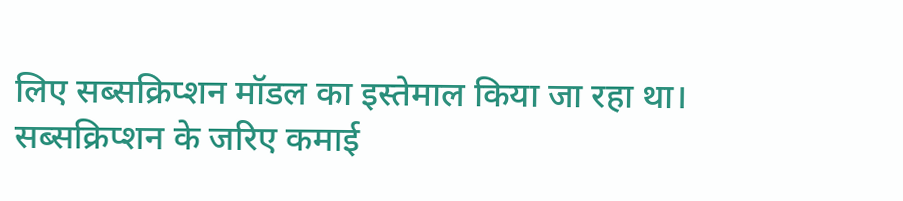लिए सब्सक्रिप्शन मॉडल का इस्तेमाल किया जा रहा था।
सब्सक्रिप्शन के जरिए कमाई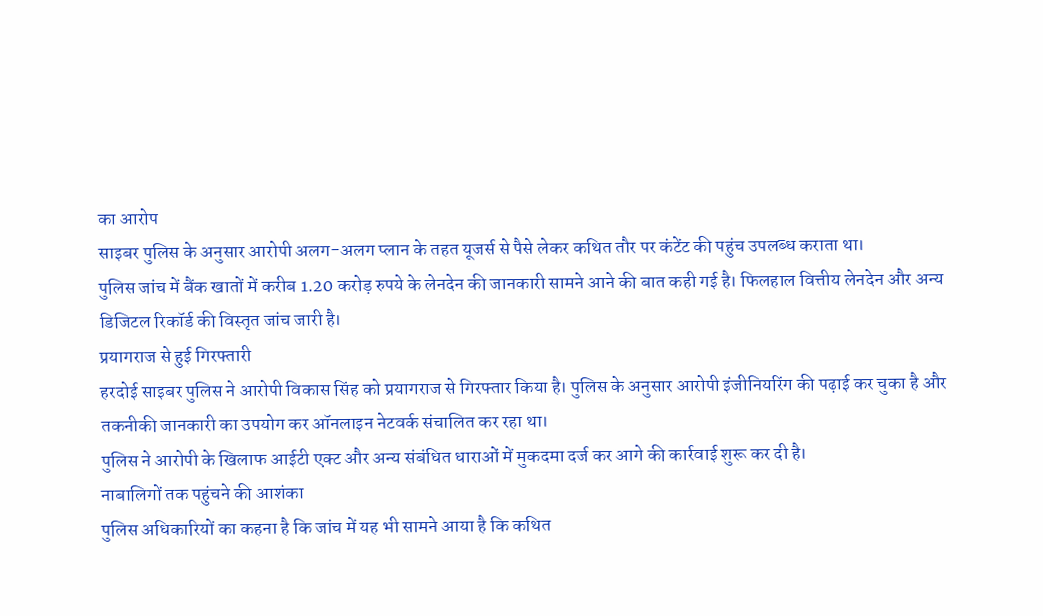का आरोप
साइबर पुलिस के अनुसार आरोपी अलग-अलग प्लान के तहत यूजर्स से पैसे लेकर कथित तौर पर कंटेंट की पहुंच उपलब्ध कराता था।
पुलिस जांच में बैंक खातों में करीब 1.20 करोड़ रुपये के लेनदेन की जानकारी सामने आने की बात कही गई है। फिलहाल वित्तीय लेनदेन और अन्य डिजिटल रिकॉर्ड की विस्तृत जांच जारी है।
प्रयागराज से हुई गिरफ्तारी
हरदोई साइबर पुलिस ने आरोपी विकास सिंह को प्रयागराज से गिरफ्तार किया है। पुलिस के अनुसार आरोपी इंजीनियरिंग की पढ़ाई कर चुका है और तकनीकी जानकारी का उपयोग कर ऑनलाइन नेटवर्क संचालित कर रहा था।
पुलिस ने आरोपी के खिलाफ आईटी एक्ट और अन्य संबंधित धाराओं में मुकदमा दर्ज कर आगे की कार्रवाई शुरू कर दी है।
नाबालिगों तक पहुंचने की आशंका
पुलिस अधिकारियों का कहना है कि जांच में यह भी सामने आया है कि कथित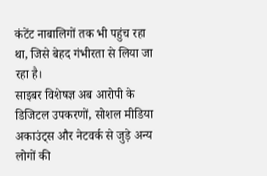कंटेंट नाबालिगों तक भी पहुंच रहा था, जिसे बेहद गंभीरता से लिया जा रहा है।
साइबर विशेषज्ञ अब आरोपी के डिजिटल उपकरणों, सोशल मीडिया अकाउंट्स और नेटवर्क से जुड़े अन्य लोगों की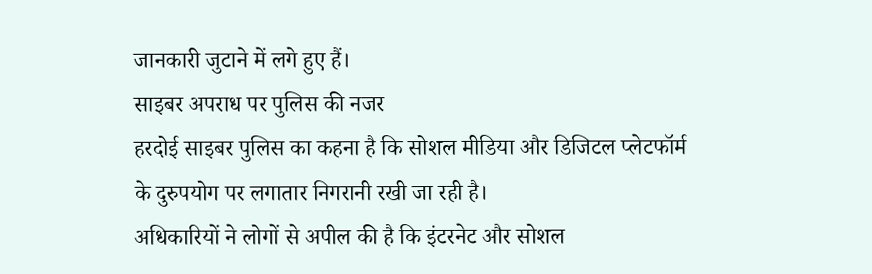जानकारी जुटाने में लगे हुए हैं।
साइबर अपराध पर पुलिस की नजर
हरदोई साइबर पुलिस का कहना है कि सोशल मीडिया और डिजिटल प्लेटफॉर्म के दुरुपयोग पर लगातार निगरानी रखी जा रही है।
अधिकारियों ने लोगों से अपील की है कि इंटरनेट और सोशल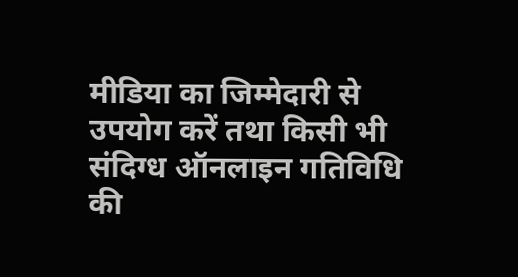मीडिया का जिम्मेदारी से उपयोग करें तथा किसी भी संदिग्ध ऑनलाइन गतिविधि की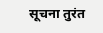सूचना तुरंत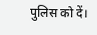पुलिस को दें।